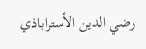رضي الدين الأستراباذي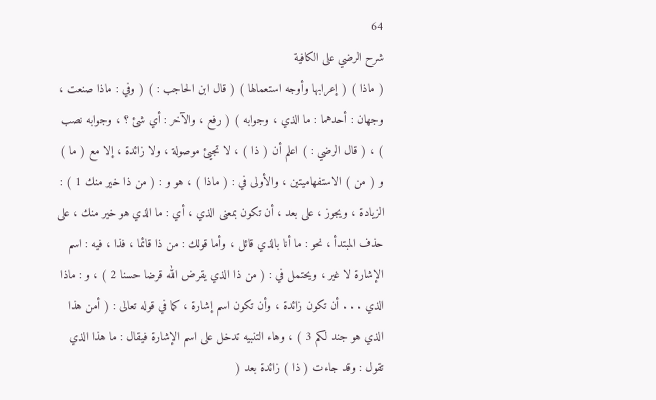64
شرح الرضي على الكافية
( ماذا ) ( إعرابها وأوجه استعمالها ) ( قال ابن الحاجب : ) ( وفي : ماذا صنعت ، وجهان : أحدهما : ما الذي ، وجوابه ) ( رفع ، والآخر : أي شئ ؟ ، وجوابه نصب ) ، ( قال الرضي : ) اعلم أن ( ذا ) ، لا تجيئ موصولة ، ولا زائدة ، إلا مع ( ما ) و ( من ) الاستفهاميتين ، والأولى في : ( ماذا ) ، هو و : ( من ذا خير منك 1 ) : الزيادة ، ويجوز ، على بعد ، أن تكون بمعنى الذي ، أي : ما الذي هو خير منك ، على حذف المبتدأ ، نحو : ما أنا بالذي قائل ، وأما قولك : من ذا قائما ، فذا ، فيه : اسم الإشارة لا غير ، ويحتمل في : ( من ذا الذي يقرض الله قرضا حسنا 2 ) ، و : ماذا الذي . . . أن تكون زائدة ، وأن تكون اسم إشارة ، كما في قوله تعالى : ( أمن هذا الذي هو جند لكم 3 ) ، وهاء التنبيه تدخل على اسم الإشارة فيقال : ما هذا الذي تقول : وقد جاءت ( ذا ) زائدة بعد (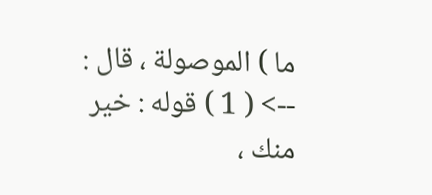ما ) الموصولة ، قال :
--> ( 1 ) قوله : خير منك ،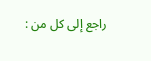راجع إلى كل من :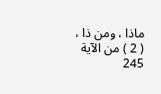ماذا ، ومن ذا ، ( 2 ) من الآية 245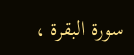سورة البقرة ،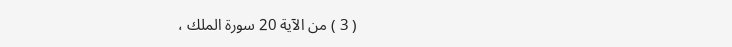( 3 ) من الآية 20 سورة الملك ،